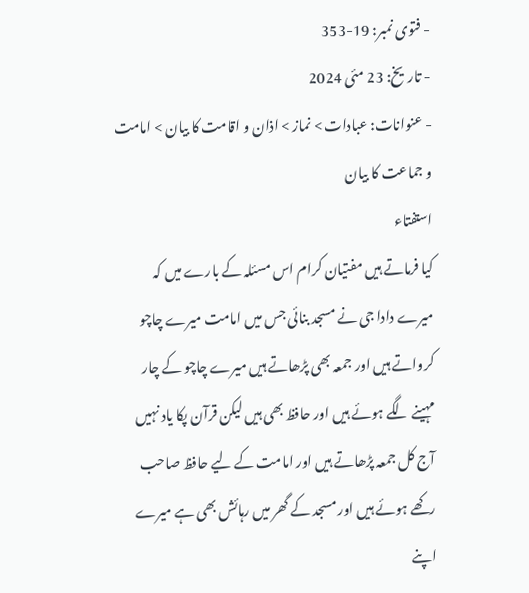- فتوی نمبر: 19-353
- تاریخ: 23 مئی 2024
- عنوانات: عبادات > نماز > اذان و اقامت کا بیان > امامت و جماعت کا بیان
استفتاء
کیا فرماتے ہیں مفتیان کرام اس مسئلہ کے بارے میں کہ میرے دادا جی نے مسجد بنائی جس میں امامت میرے چاچو کرواتے ہیں اور جمعہ بھی پڑھاتے ہیں میرے چاچو کے چار مہینے لگے ہوئے ہیں اور حافظ بھی ہیں لیکن قرآن پکا یاد نہیں آج کل جمعہ پڑھاتے ہیں اور امامت کے لیے حافظ صاحب رکھے ہوئے ہیں اور مسجد کے گھر میں رہائش بھی ہے میرے اپنے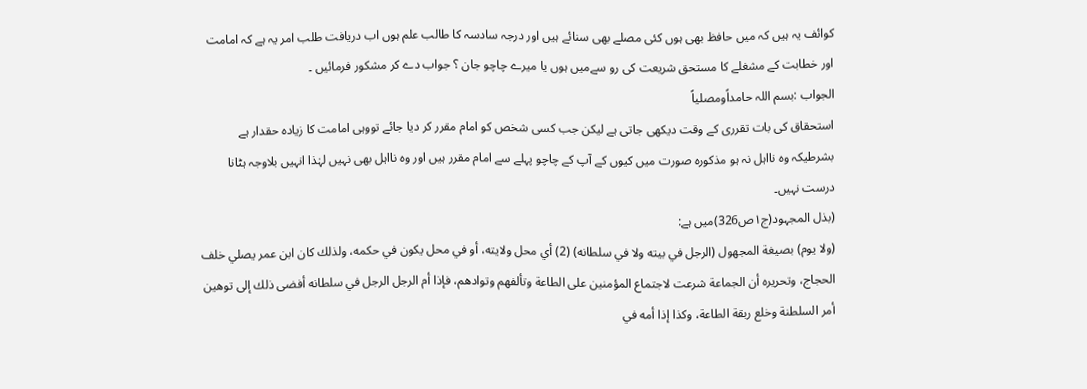کوائف یہ ہیں کہ میں حافظ بھی ہوں کئی مصلے بھی سنائے ہیں اور درجہ سادسہ کا طالب علم ہوں اب دریافت طلب امر یہ ہے کہ امامت اور خطابت کے مشغلے کا مستحق شریعت کی رو سےمیں ہوں یا میرے چاچو جان ؟ جواب دے کر مشکور فرمائیں ۔
الجواب :بسم اللہ حامداًومصلیاً
استحقاق کی بات تقرری کے وقت دیکھی جاتی ہے لیکن جب کسی شخص کو امام مقرر کر دیا جائے تووہی امامت کا زیادہ حقدار ہے بشرطیکہ وہ نااہل نہ ہو مذکورہ صورت میں کیوں کے آپ کے چاچو پہلے سے امام مقرر ہیں اور وہ نااہل بھی نہیں لہٰذا انہیں بلاوجہ ہٹانا درست نہیں۔
(بذل المجہود(ج۱ص326)میں ہے:
(ولا يوم) بصيغة المجهول (الرجل في بيته ولا في سلطانه) (2) أي محل ولايته، أو في محل يكون في حكمه، ولذلك كان ابن عمر يصلي خلف الحجاج، وتحريره أن الجماعة شرعت لاجتماع المؤمنين على الطاعة وتألفهم وتوادهم، فإذا أم الرجل الرجل في سلطانه أفضى ذلك إلى توهين أمر السلطنة وخلع ربقة الطاعة، وكذا إذا أمه في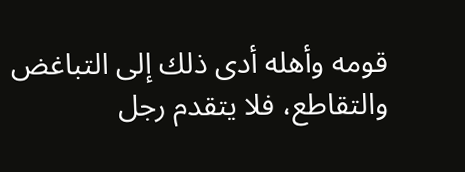قومه وأهله أدى ذلك إلى التباغض والتقاطع، فلا يتقدم رجل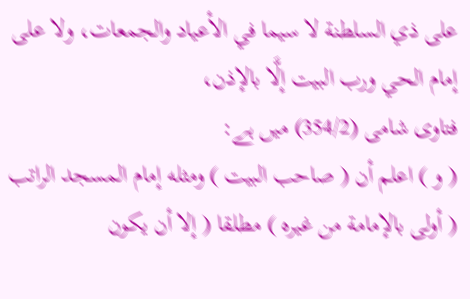على ذي السلطنة لا سيما في الأعياد والجمعات، ولا على إمام الحي ورب البيت إلَّا بالإذن،
فتاوی شامی (354/2) میں ہے:
( و ) اعلم أن ( صاحب البيت ) ومثله إمام المسجد الراتب ( أولى بالإمامة من غيره ) مطلقا ( إلا أن يكون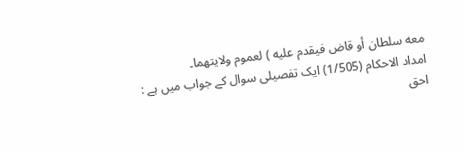معه سلطان أو قاض فيقدم عليه ) لعموم ولایتھما۔
امداد الاحکام (1/505) ایک تفصیلی سوال کے جواب میں ہے :
احق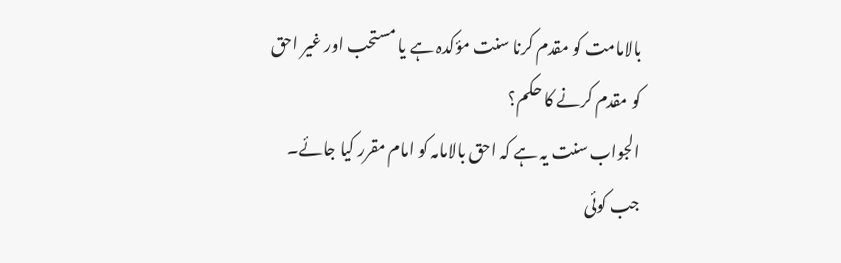بالامامت کو مقدم کرنا سنت مؤکدہ ہے یا مستحب اور غیر احق کو مقدم کرنے کا حکم؟
الجواب سنت یہ ہے کہ احق بالامامہ کو امام مقرر کیا جائے۔
جب کوئی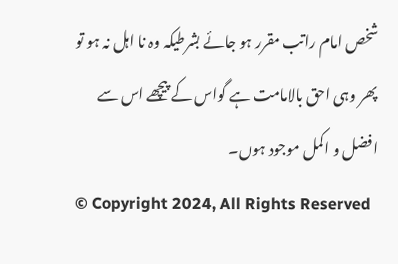شخص امام راتب مقرر ہو جائے بشرطیکہ وہ نا اہل نہ ہو تو پھر وہی احق بالامامت ہے گواس کے پیچھے اس سے افضل و اکمل موجود ہوں۔
© Copyright 2024, All Rights Reserved